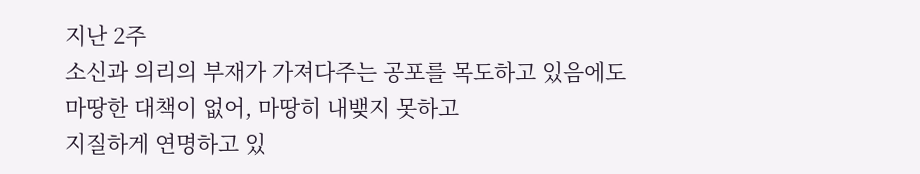지난 2주
소신과 의리의 부재가 가져다주는 공포를 목도하고 있음에도
마땅한 대책이 없어, 마땅히 내뱆지 못하고
지질하게 연명하고 있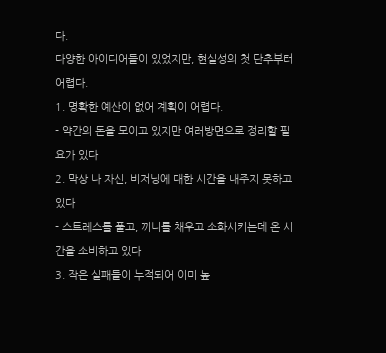다.
다양한 아이디어들이 있었지만, 현실성의 첫 단추부터 어렵다.
1. 명확한 예산이 없어 계획이 어렵다.
- 약간의 돈을 모이고 있지만 여러방면으로 정리할 필요가 있다
2. 막상 나 자신, 비저닝에 대한 시간을 내주지 못하고 있다
- 스트레스를 풀고, 끼니를 채우고 소화시키는데 온 시간을 소비하고 있다
3. 작은 실패들이 누적되어 이미 높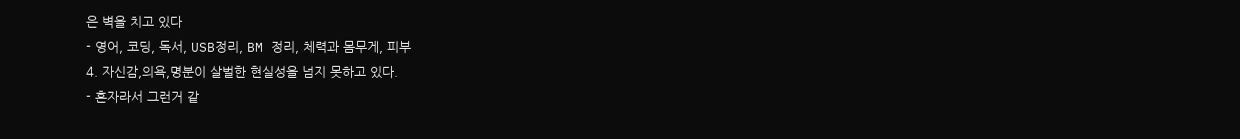은 벽을 치고 있다
- 영어, 코딩, 독서, USB정리, BM 정리, 체력과 몸무게, 피부
4. 자신감,의욕,명분이 살벌한 현실성을 넘지 못하고 있다.
- 혼자라서 그런거 같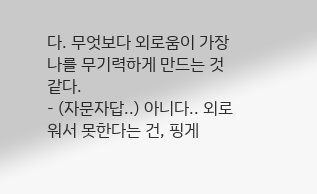다. 무엇보다 외로움이 가장 나를 무기력하게 만드는 것 같다.
- (자문자답..) 아니다.. 외로워서 못한다는 건, 핑게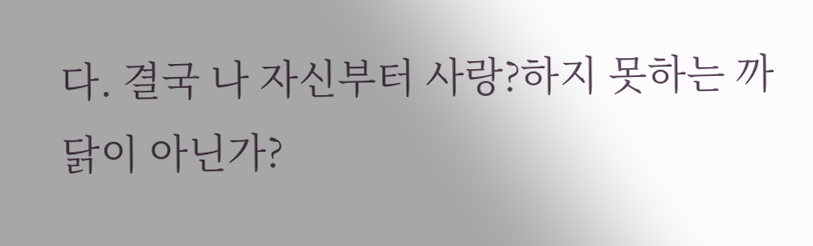다. 결국 나 자신부터 사랑?하지 못하는 까닭이 아닌가?